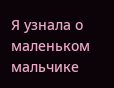Я узнала о маленьком мальчике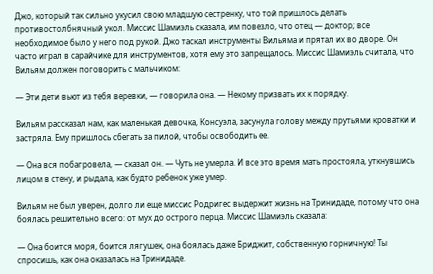Джо, который так сильно укусил свою младшую сестренку, что той пришлось делать противостолбнячный укол. Миссис Шамиэль сказала, им повезло, что отец — доктор; все необходимое было у него под рукой. Джо таскал инструменты Вильяма и прятал их во дворе. Он часто играл в сарайчике для инструментов, хотя ему это запрещалось. Миссис Шамиэль считала, что Вильям должен поговорить с мальчиком:

— Эти дети вьют из тебя веревки, — говорила она. — Некому призвать их к порядку.

Вильям рассказал нам, как маленькая девочка, Консуэла, засунула голову между прутьями кроватки и застряла. Ему пришлось сбегать за пилой, чтобы освободить ее.

— Она вся побагровела, — сказал он. — Чуть не умерла. И все это время мать простояла, уткнувшись лицом в стену, и рыдала, как будто ребенок уже умер.

Вильям не был уверен, долго ли еще миссис Родригес выдержит жизнь на Тринидаде, потому что она боялась решительно всего: от мух до острого перца. Миссис Шамиэль сказала:

— Она боится моря, боится лягушек, она боялась даже Бриджит, собственную горничную! Ты спросишь, как она оказалась на Тринидаде.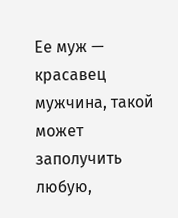Ее муж — красавец мужчина, такой может заполучить любую,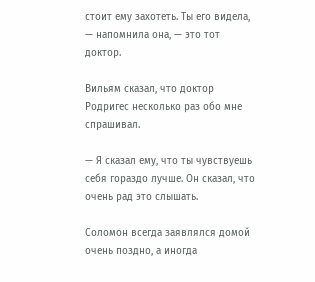стоит ему захотеть. Ты его видела, — напомнила она, — это тот доктор.

Вильям сказал, что доктор Родригес несколько раз обо мне спрашивал.

— Я сказал ему, что ты чувствуешь себя гораздо лучше. Он сказал, что очень рад это слышать.

Соломон всегда заявлялся домой очень поздно, а иногда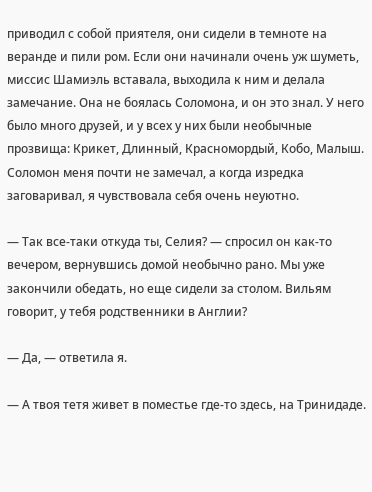приводил с собой приятеля, они сидели в темноте на веранде и пили ром. Если они начинали очень уж шуметь, миссис Шамиэль вставала, выходила к ним и делала замечание. Она не боялась Соломона, и он это знал. У него было много друзей, и у всех у них были необычные прозвища: Крикет, Длинный, Красномордый, Кобо, Малыш. Соломон меня почти не замечал, а когда изредка заговаривал, я чувствовала себя очень неуютно.

— Так все-таки откуда ты, Селия? — спросил он как-то вечером, вернувшись домой необычно рано. Мы уже закончили обедать, но еще сидели за столом. Вильям говорит, у тебя родственники в Англии?

— Да, — ответила я.

— А твоя тетя живет в поместье где-то здесь, на Тринидаде.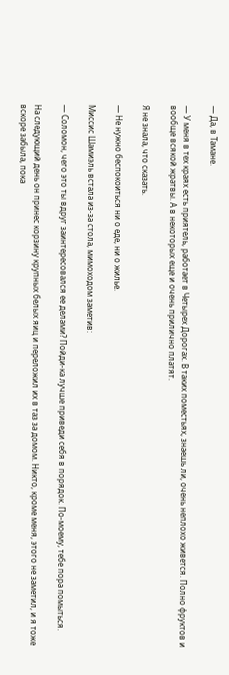— Да, в Тамане.

— У меня в тех краях есть приятель, работает в Четырех Дорогах. В таких поместьях, знаешь ли, очень неплохо живется. Полно фруктов и вообще всякой жратвы. А в некоторых еще и очень прилично платят.

Я не знала, что сказать.

— Не нужно беспокоиться ни о еде, ни о жилье.

Миссис Шамиэль встала из-за стола, мимоходом заметив:

— Соломон, чего это ты вдруг заинтересовался ее делами? Пойди-ка лучше приведи себя в порядок. По-моему, тебе пора помыться.

На следующий день он принес корзину крупных белых яиц и переложил их в таз за домом. Никто, кроме меня, этого не заметил, и я тоже вскоре забыла, пока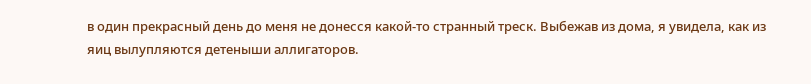в один прекрасный день до меня не донесся какой-то странный треск. Выбежав из дома, я увидела, как из яиц вылупляются детеныши аллигаторов.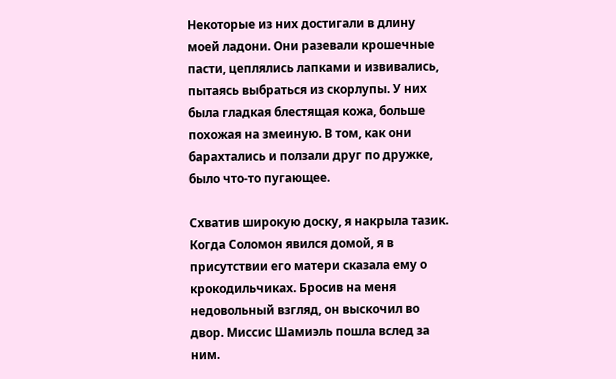Некоторые из них достигали в длину моей ладони. Они разевали крошечные пасти, цеплялись лапками и извивались, пытаясь выбраться из скорлупы. У них была гладкая блестящая кожа, больше похожая на змеиную. В том, как они барахтались и ползали друг по дружке, было что-то пугающее.

Схватив широкую доску, я накрыла тазик. Когда Соломон явился домой, я в присутствии его матери сказала ему о крокодильчиках. Бросив на меня недовольный взгляд, он выскочил во двор. Миссис Шамиэль пошла вслед за ним.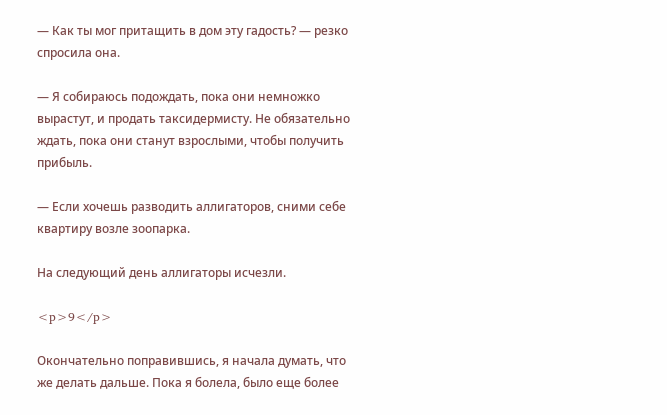— Как ты мог притащить в дом эту гадость? — резко спросила она.

— Я собираюсь подождать, пока они немножко вырастут, и продать таксидермисту. Не обязательно ждать, пока они станут взрослыми, чтобы получить прибыль.

— Если хочешь разводить аллигаторов, сними себе квартиру возле зоопарка.

На следующий день аллигаторы исчезли.

<p>9</p>

Окончательно поправившись, я начала думать, что же делать дальше. Пока я болела, было еще более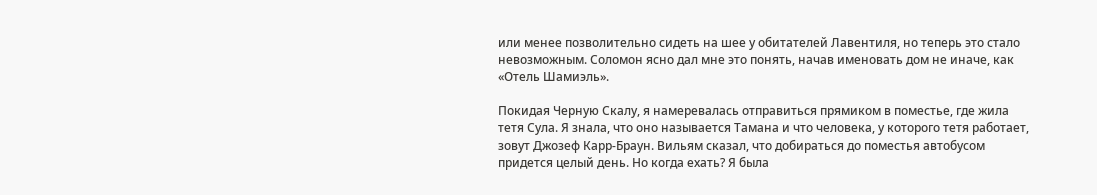или менее позволительно сидеть на шее у обитателей Лавентиля, но теперь это стало невозможным. Соломон ясно дал мне это понять, начав именовать дом не иначе, как «Отель Шамиэль».

Покидая Черную Скалу, я намеревалась отправиться прямиком в поместье, где жила тетя Сула. Я знала, что оно называется Тамана и что человека, у которого тетя работает, зовут Джозеф Карр-Браун. Вильям сказал, что добираться до поместья автобусом придется целый день. Но когда ехать? Я была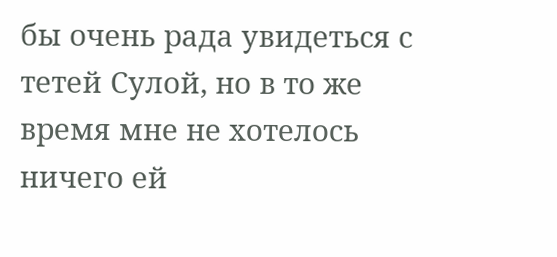бы очень рада увидеться с тетей Сулой, но в то же время мне не хотелось ничего ей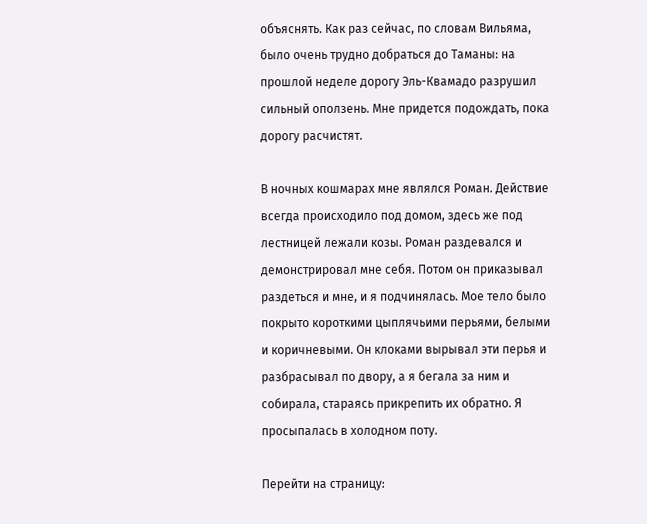объяснять. Как раз сейчас, по словам Вильяма, было очень трудно добраться до Таманы: на прошлой неделе дорогу Эль-Квамадо разрушил сильный оползень. Мне придется подождать, пока дорогу расчистят.

В ночных кошмарах мне являлся Роман. Действие всегда происходило под домом, здесь же под лестницей лежали козы. Роман раздевался и демонстрировал мне себя. Потом он приказывал раздеться и мне, и я подчинялась. Мое тело было покрыто короткими цыплячьими перьями, белыми и коричневыми. Он клоками вырывал эти перья и разбрасывал по двору, а я бегала за ним и собирала, стараясь прикрепить их обратно. Я просыпалась в холодном поту.

Перейти на страницу: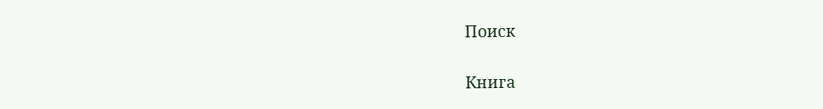Поиск

Книга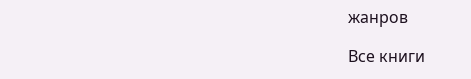жанров

Все книги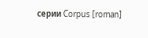серии Corpus [roman]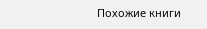Похожие книги